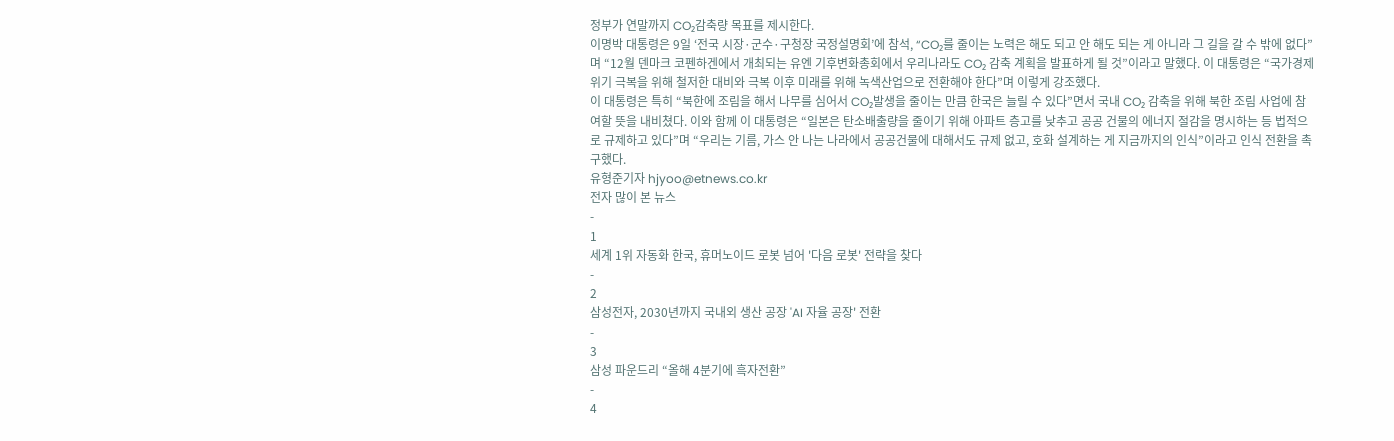정부가 연말까지 CO₂감축량 목표를 제시한다.
이명박 대통령은 9일 ‘전국 시장·군수·구청장 국정설명회’에 참석, “CO₂를 줄이는 노력은 해도 되고 안 해도 되는 게 아니라 그 길을 갈 수 밖에 없다”며 “12월 덴마크 코펜하겐에서 개최되는 유엔 기후변화총회에서 우리나라도 CO₂ 감축 계획을 발표하게 될 것”이라고 말했다. 이 대통령은 “국가경제 위기 극복을 위해 철저한 대비와 극복 이후 미래를 위해 녹색산업으로 전환해야 한다”며 이렇게 강조했다.
이 대통령은 특히 “북한에 조림을 해서 나무를 심어서 CO₂발생을 줄이는 만큼 한국은 늘릴 수 있다”면서 국내 CO₂ 감축을 위해 북한 조림 사업에 참여할 뜻을 내비쳤다. 이와 함께 이 대통령은 “일본은 탄소배출량을 줄이기 위해 아파트 층고를 낮추고 공공 건물의 에너지 절감을 명시하는 등 법적으로 규제하고 있다”며 “우리는 기름, 가스 안 나는 나라에서 공공건물에 대해서도 규제 없고, 호화 설계하는 게 지금까지의 인식”이라고 인식 전환을 촉구했다.
유형준기자 hjyoo@etnews.co.kr
전자 많이 본 뉴스
-
1
세계 1위 자동화 한국, 휴머노이드 로봇 넘어 '다음 로봇' 전략을 찾다
-
2
삼성전자, 2030년까지 국내외 생산 공장 'AI 자율 공장' 전환
-
3
삼성 파운드리 “올해 4분기에 흑자전환”
-
4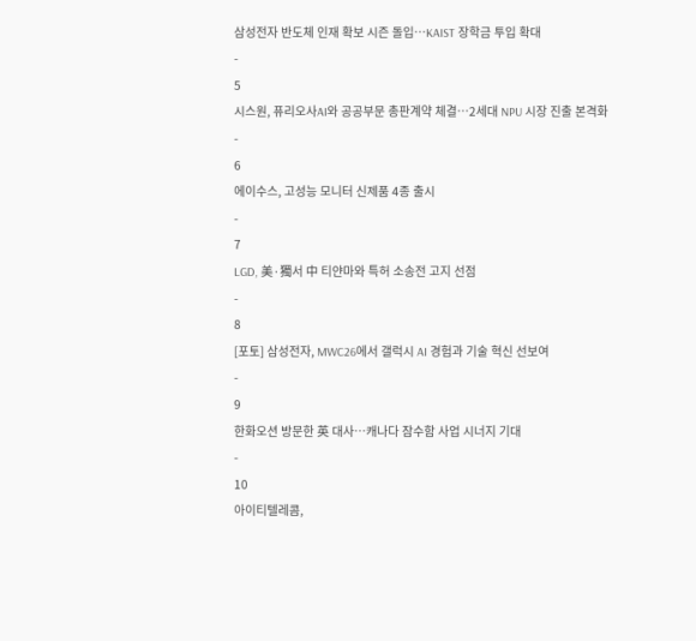삼성전자 반도체 인재 확보 시즌 돌입…KAIST 장학금 투입 확대
-
5
시스원, 퓨리오사AI와 공공부문 총판계약 체결…2세대 NPU 시장 진출 본격화
-
6
에이수스, 고성능 모니터 신제품 4종 출시
-
7
LGD, 美·獨서 中 티얀마와 특허 소송전 고지 선점
-
8
[포토] 삼성전자, MWC26에서 갤럭시 AI 경험과 기술 혁신 선보여
-
9
한화오션 방문한 英 대사…캐나다 잠수함 사업 시너지 기대
-
10
아이티텔레콤,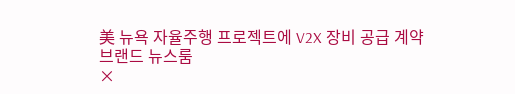美 뉴욕 자율주행 프로젝트에 V2X 장비 공급 계약
브랜드 뉴스룸
×